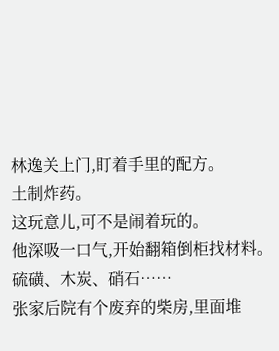林逸关上门,盯着手里的配方。
土制炸药。
这玩意儿,可不是闹着玩的。
他深吸一口气,开始翻箱倒柜找材料。
硫磺、木炭、硝石……
张家后院有个废弃的柴房,里面堆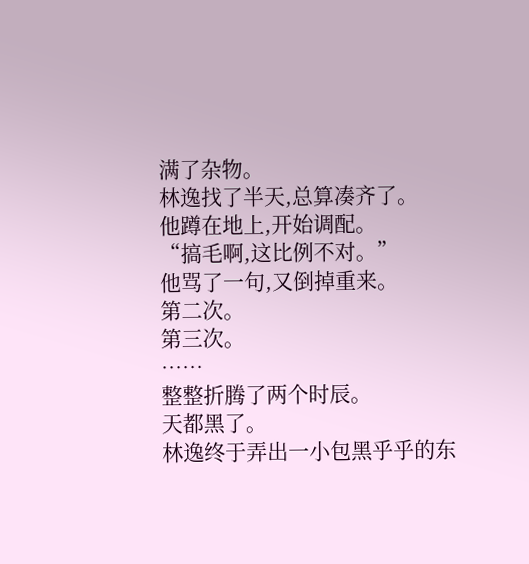满了杂物。
林逸找了半天,总算凑齐了。
他蹲在地上,开始调配。
“搞毛啊,这比例不对。”
他骂了一句,又倒掉重来。
第二次。
第三次。
……
整整折腾了两个时辰。
天都黑了。
林逸终于弄出一小包黑乎乎的东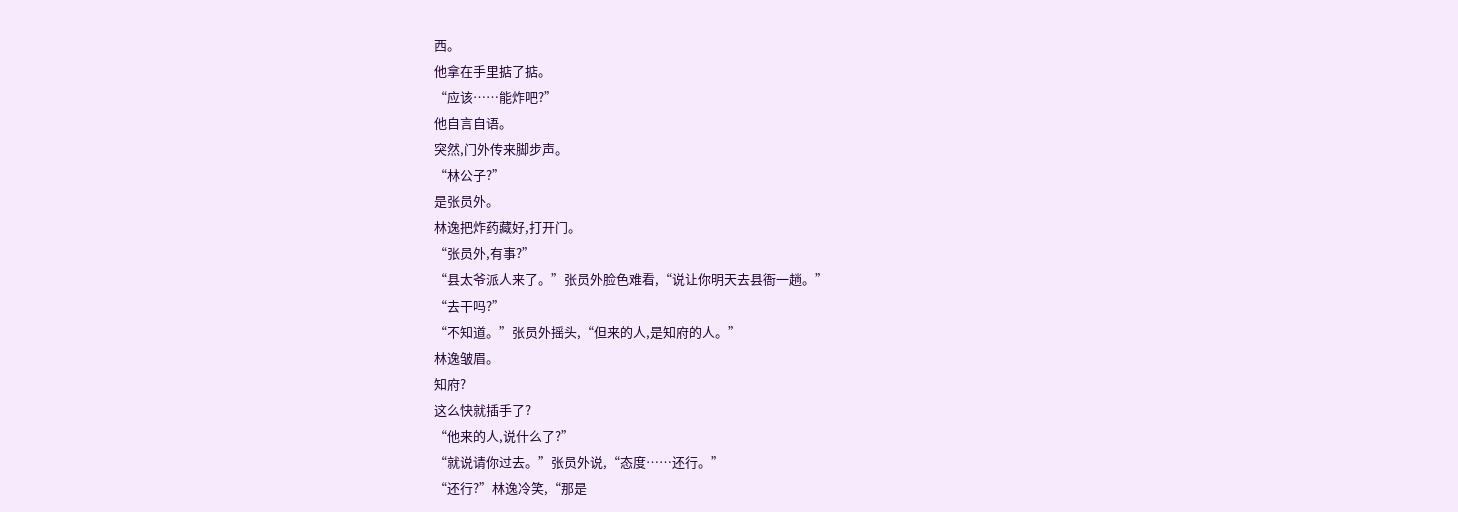西。
他拿在手里掂了掂。
“应该……能炸吧?”
他自言自语。
突然,门外传来脚步声。
“林公子?”
是张员外。
林逸把炸药藏好,打开门。
“张员外,有事?”
“县太爷派人来了。”张员外脸色难看,“说让你明天去县衙一趟。”
“去干吗?”
“不知道。”张员外摇头,“但来的人,是知府的人。”
林逸皱眉。
知府?
这么快就插手了?
“他来的人,说什么了?”
“就说请你过去。”张员外说,“态度……还行。”
“还行?”林逸冷笑,“那是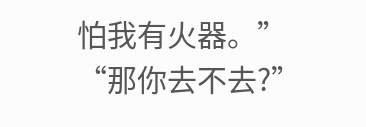怕我有火器。”
“那你去不去?”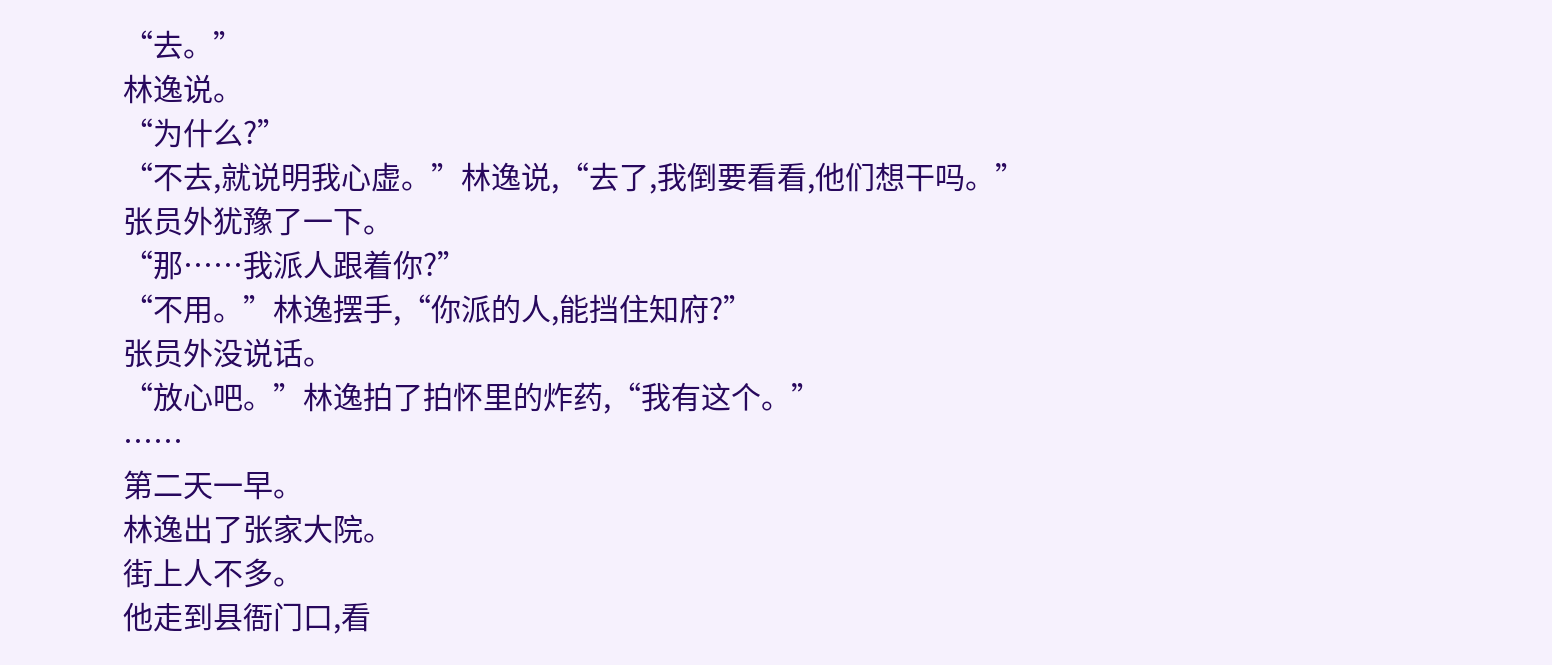“去。”
林逸说。
“为什么?”
“不去,就说明我心虚。”林逸说,“去了,我倒要看看,他们想干吗。”
张员外犹豫了一下。
“那……我派人跟着你?”
“不用。”林逸摆手,“你派的人,能挡住知府?”
张员外没说话。
“放心吧。”林逸拍了拍怀里的炸药,“我有这个。”
……
第二天一早。
林逸出了张家大院。
街上人不多。
他走到县衙门口,看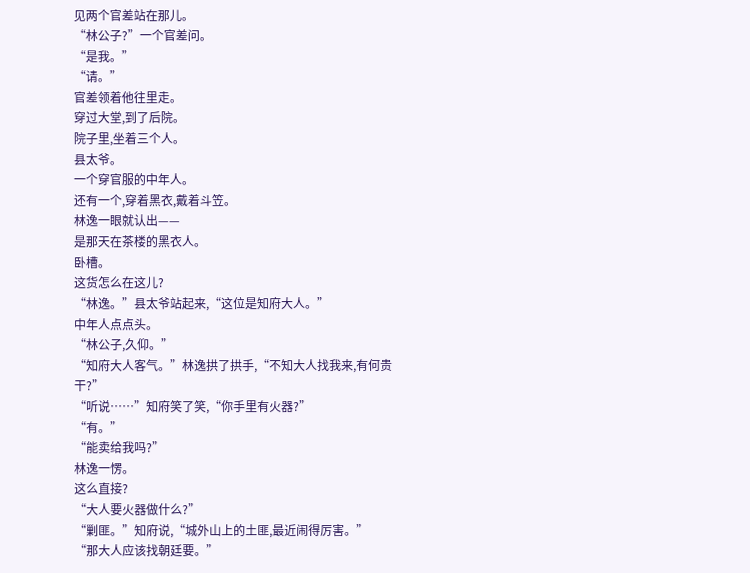见两个官差站在那儿。
“林公子?”一个官差问。
“是我。”
“请。”
官差领着他往里走。
穿过大堂,到了后院。
院子里,坐着三个人。
县太爷。
一个穿官服的中年人。
还有一个,穿着黑衣,戴着斗笠。
林逸一眼就认出——
是那天在茶楼的黑衣人。
卧槽。
这货怎么在这儿?
“林逸。”县太爷站起来,“这位是知府大人。”
中年人点点头。
“林公子,久仰。”
“知府大人客气。”林逸拱了拱手,“不知大人找我来,有何贵干?”
“听说……”知府笑了笑,“你手里有火器?”
“有。”
“能卖给我吗?”
林逸一愣。
这么直接?
“大人要火器做什么?”
“剿匪。”知府说,“城外山上的土匪,最近闹得厉害。”
“那大人应该找朝廷要。”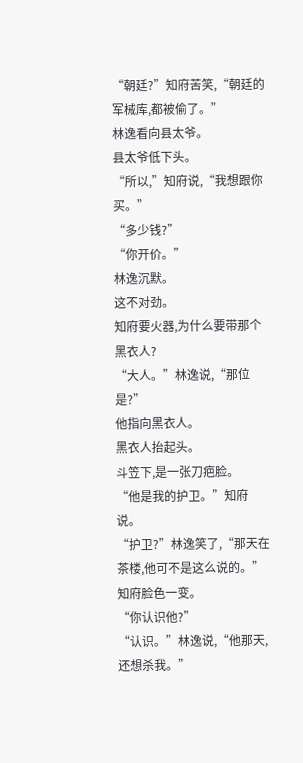“朝廷?”知府苦笑,“朝廷的军械库,都被偷了。”
林逸看向县太爷。
县太爷低下头。
“所以,”知府说,“我想跟你买。”
“多少钱?”
“你开价。”
林逸沉默。
这不对劲。
知府要火器,为什么要带那个黑衣人?
“大人。”林逸说,“那位是?”
他指向黑衣人。
黑衣人抬起头。
斗笠下,是一张刀疤脸。
“他是我的护卫。”知府说。
“护卫?”林逸笑了,“那天在茶楼,他可不是这么说的。”
知府脸色一变。
“你认识他?”
“认识。”林逸说,“他那天,还想杀我。”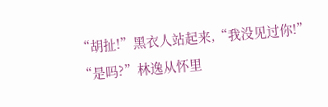“胡扯!”黑衣人站起来,“我没见过你!”
“是吗?”林逸从怀里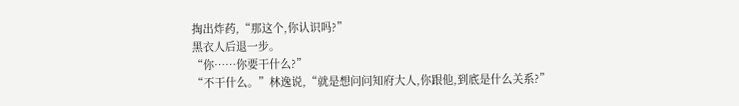掏出炸药,“那这个,你认识吗?”
黑衣人后退一步。
“你……你要干什么?”
“不干什么。”林逸说,“就是想问问知府大人,你跟他,到底是什么关系?”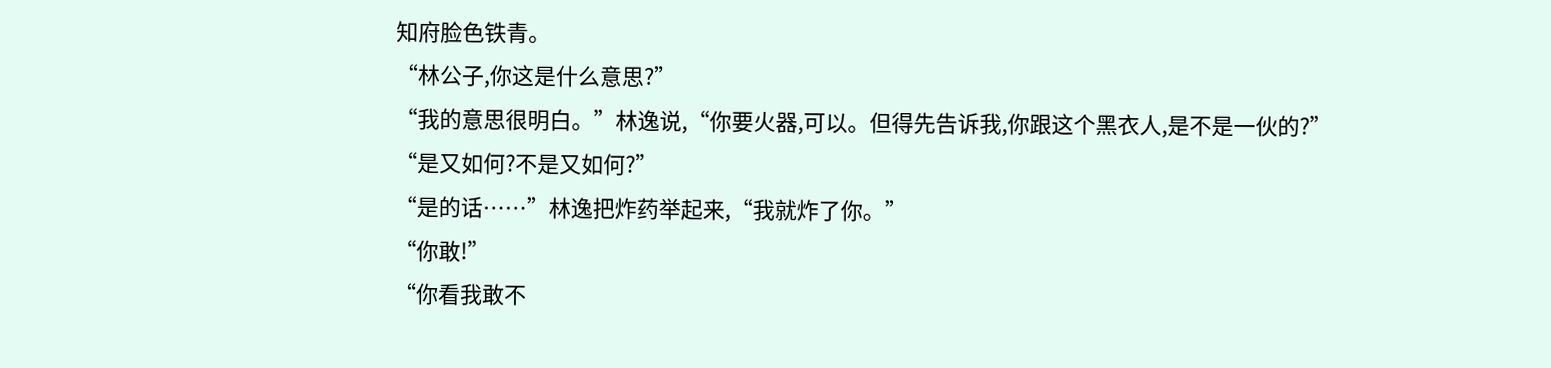知府脸色铁青。
“林公子,你这是什么意思?”
“我的意思很明白。”林逸说,“你要火器,可以。但得先告诉我,你跟这个黑衣人,是不是一伙的?”
“是又如何?不是又如何?”
“是的话……”林逸把炸药举起来,“我就炸了你。”
“你敢!”
“你看我敢不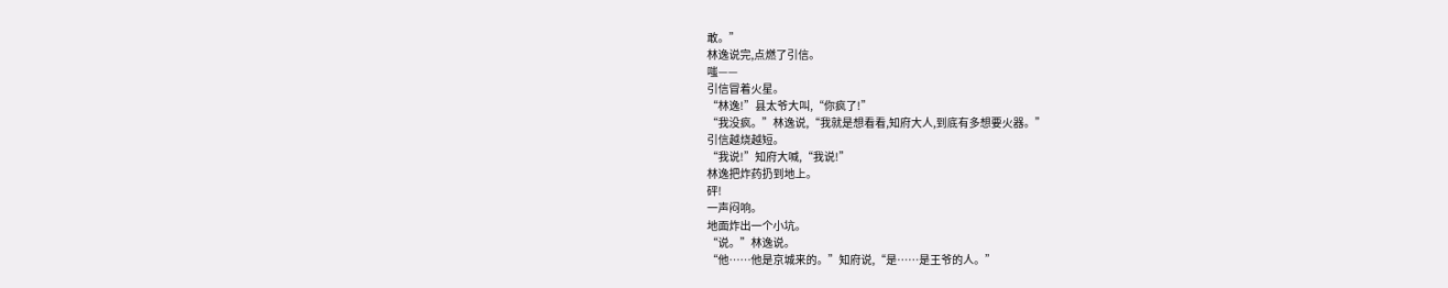敢。”
林逸说完,点燃了引信。
嗤——
引信冒着火星。
“林逸!”县太爷大叫,“你疯了!”
“我没疯。”林逸说,“我就是想看看,知府大人,到底有多想要火器。”
引信越烧越短。
“我说!”知府大喊,“我说!”
林逸把炸药扔到地上。
砰!
一声闷响。
地面炸出一个小坑。
“说。”林逸说。
“他……他是京城来的。”知府说,“是……是王爷的人。”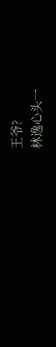王爷?
林逸心头一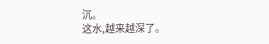沉。
这水,越来越深了。